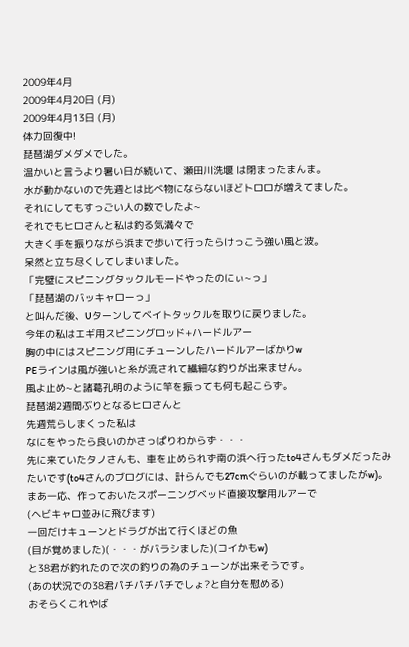2009年4月
2009年4月20日 (月)
2009年4月13日 (月)
体力回復中!
琵琶湖ダメダメでした。
温かいと言うより暑い日が続いて、瀬田川洗堰 は閉まったまんま。
水が動かないので先週とは比べ物にならないほどトロロが増えてました。
それにしてもすっごい人の数でしたよ~
それでもヒロさんと私は釣る気満々で
大きく手を振りながら浜まで歩いて行ったらけっこう強い風と波。
呆然と立ち尽くしてしまいました。
「完璧にスピニングタックルモードやったのにぃ~っ」
「琵琶湖のバッキャローっ」
と叫んだ後、Uターンしてベイトタックルを取りに戻りました。
今年の私はエギ用スピニングロッド+ハードルアー
胸の中にはスピニング用にチューンしたハードルアーばかりw
PEラインは風が強いと糸が流されて繊細な釣りが出来ません。
風よ止め~と諸葛孔明のように竿を振っても何も起こらず。
琵琶湖2週間ぶりとなるヒロさんと
先週荒らしまくった私は
なにをやったら良いのかさっぱりわからず・・・
先に来ていたタノさんも、車を止められず南の浜へ行ったto4さんもダメだったみたいです(to4さんのブログには、計らんでも27cmぐらいのが載ってましたがw)。
まあ一応、作っておいたスポーニングベッド直接攻撃用ルアーで
(ヘビキャロ並みに飛びます)
一回だけキューンとドラグが出て行くほどの魚
(目が覚めました)(・・・がバラシました)(コイかもw)
と38君が釣れたので次の釣りの為のチューンが出来そうです。
(あの状況での38君パチパチパチでしょ?と自分を慰める)
おそらくこれやば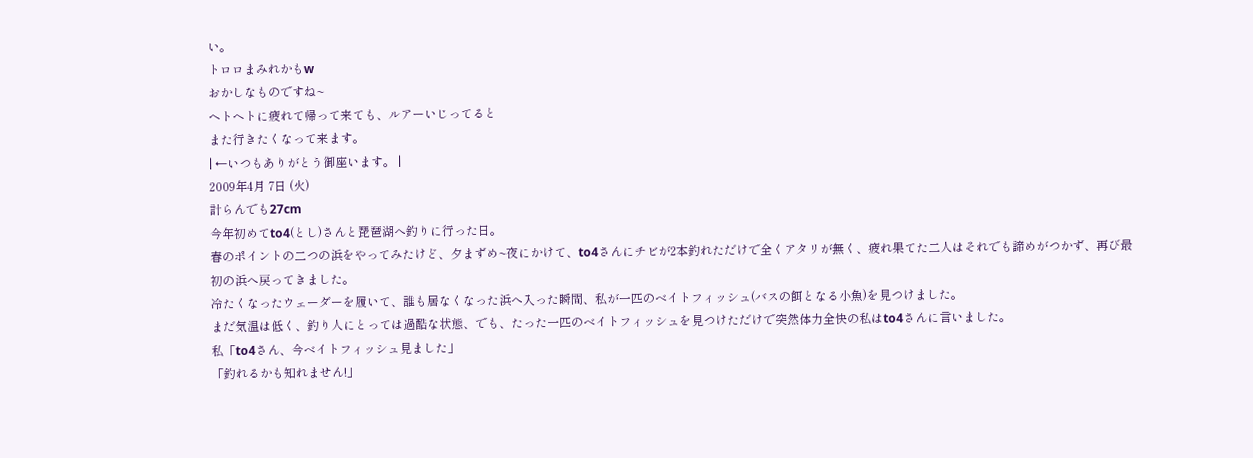い。
トロロまみれかもw
おかしなものですね~
ヘトヘトに疲れて帰って来ても、ルアーいじってると
また行きたくなって来ます。
| ←いつもありがとう御座います。 |
2009年4月 7日 (火)
計らんでも27cm
今年初めてto4(とし)さんと琵琶湖へ釣りに行った日。
春のポイントの二つの浜をやってみたけど、夕まずめ~夜にかけて、to4さんにチビが2本釣れただけで全くアタリが無く、疲れ果てた二人はそれでも諦めがつかず、再び最初の浜へ戻ってきました。
冷たくなったウェーダーを履いて、誰も居なくなった浜へ入った瞬間、私が一匹のベイトフィッシュ(バスの餌となる小魚)を見つけました。
まだ気温は低く、釣り人にとっては過酷な状態、でも、たった一匹のベイトフィッシュを見つけただけで突然体力全快の私はto4さんに言いました。
私「to4さん、今ベイトフィッシュ見ました」
「釣れるかも知れません!」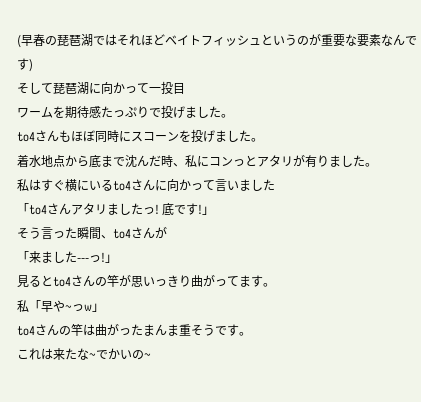(早春の琵琶湖ではそれほどベイトフィッシュというのが重要な要素なんです)
そして琵琶湖に向かって一投目
ワームを期待感たっぷりで投げました。
to4さんもほぼ同時にスコーンを投げました。
着水地点から底まで沈んだ時、私にコンっとアタリが有りました。
私はすぐ横にいるto4さんに向かって言いました
「to4さんアタリましたっ! 底です!」
そう言った瞬間、to4さんが
「来ました---っ!」
見るとto4さんの竿が思いっきり曲がってます。
私「早や~っw」
to4さんの竿は曲がったまんま重そうです。
これは来たな~でかいの~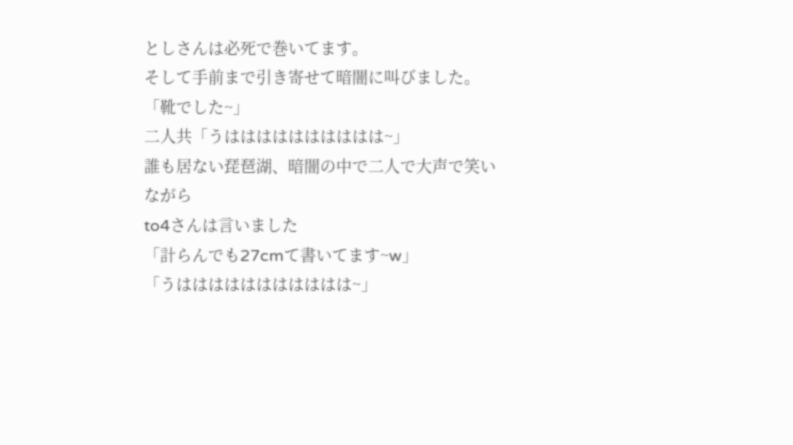としさんは必死で巻いてます。
そして手前まで引き寄せて暗闇に叫びました。
「靴でした~」
二人共「うはははははははははは~」
誰も居ない琵琶湖、暗闇の中で二人で大声で笑いながら
to4さんは言いました
「計らんでも27cmて書いてます~w」
「うははははははははははは~」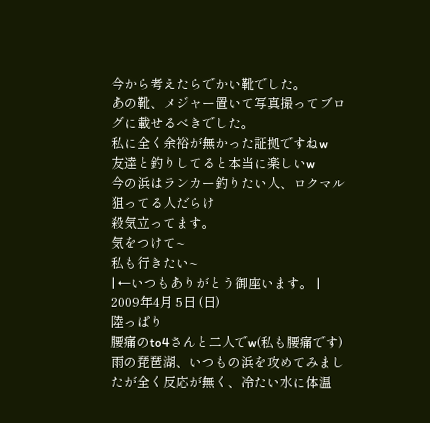今から考えたらでかい靴でした。
あの靴、メジャー置いて写真撮ってブログに載せるべきでした。
私に全く余裕が無かった証拠ですねw
友達と釣りしてると本当に楽しいw
今の浜はランカー釣りたい人、ロクマル狙ってる人だらけ
殺気立ってます。
気をつけて~
私も行きたい~
| ←いつもありがとう御座います。 |
2009年4月 5日 (日)
陸っぱり
腰痛のto4さんと二人でw(私も腰痛です)
雨の琵琶湖、いつもの浜を攻めてみましたが全く反応が無く、冷たい水に体温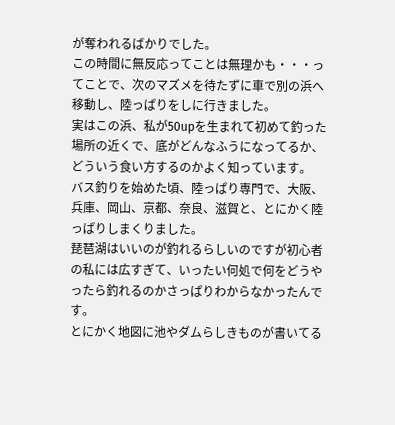が奪われるばかりでした。
この時間に無反応ってことは無理かも・・・ってことで、次のマズメを待たずに車で別の浜へ移動し、陸っぱりをしに行きました。
実はこの浜、私が50upを生まれて初めて釣った場所の近くで、底がどんなふうになってるか、どういう食い方するのかよく知っています。
バス釣りを始めた頃、陸っぱり専門で、大阪、兵庫、岡山、京都、奈良、滋賀と、とにかく陸っぱりしまくりました。
琵琶湖はいいのが釣れるらしいのですが初心者の私には広すぎて、いったい何処で何をどうやったら釣れるのかさっぱりわからなかったんです。
とにかく地図に池やダムらしきものが書いてる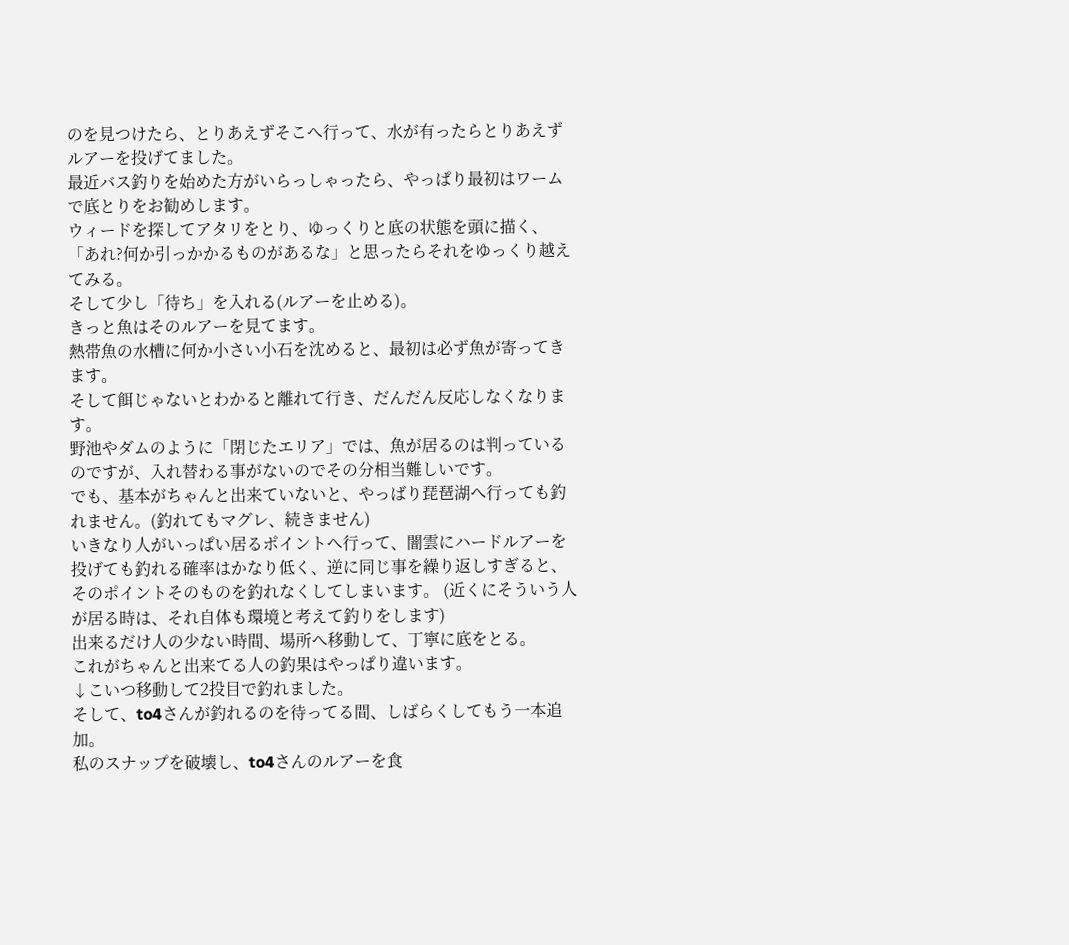のを見つけたら、とりあえずそこへ行って、水が有ったらとりあえずルアーを投げてました。
最近バス釣りを始めた方がいらっしゃったら、やっぱり最初はワームで底とりをお勧めします。
ウィードを探してアタリをとり、ゆっくりと底の状態を頭に描く、「あれ?何か引っかかるものがあるな」と思ったらそれをゆっくり越えてみる。
そして少し「待ち」を入れる(ルアーを止める)。
きっと魚はそのルアーを見てます。
熱帯魚の水槽に何か小さい小石を沈めると、最初は必ず魚が寄ってきます。
そして餌じゃないとわかると離れて行き、だんだん反応しなくなります。
野池やダムのように「閉じたエリア」では、魚が居るのは判っているのですが、入れ替わる事がないのでその分相当難しいです。
でも、基本がちゃんと出来ていないと、やっばり琵琶湖へ行っても釣れません。(釣れてもマグレ、続きません)
いきなり人がいっぱい居るポイントへ行って、闇雲にハードルアーを投げても釣れる確率はかなり低く、逆に同じ事を繰り返しすぎると、そのポイントそのものを釣れなくしてしまいます。 (近くにそういう人が居る時は、それ自体も環境と考えて釣りをします)
出来るだけ人の少ない時間、場所へ移動して、丁寧に底をとる。
これがちゃんと出来てる人の釣果はやっぱり違います。
↓こいつ移動して2投目で釣れました。
そして、to4さんが釣れるのを待ってる間、しばらくしてもう一本追加。
私のスナップを破壊し、to4さんのルアーを食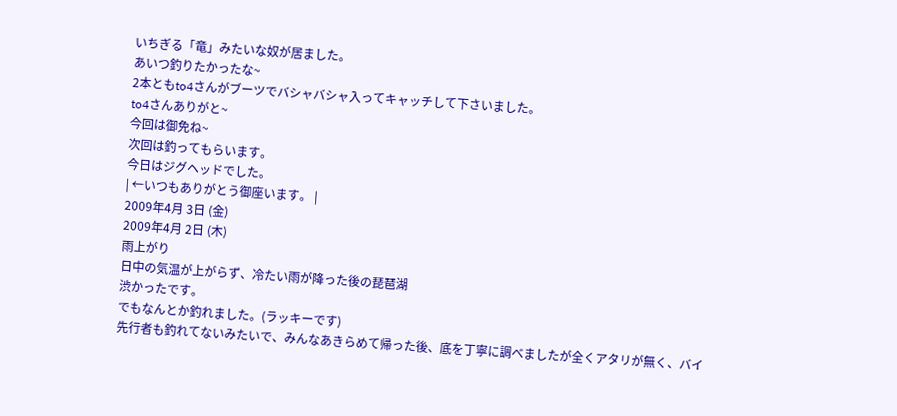いちぎる「竜」みたいな奴が居ました。
あいつ釣りたかったな~
2本ともto4さんがブーツでバシャバシャ入ってキャッチして下さいました。
to4さんありがと~
今回は御免ね~
次回は釣ってもらいます。
今日はジグヘッドでした。
| ←いつもありがとう御座います。 |
2009年4月 3日 (金)
2009年4月 2日 (木)
雨上がり
日中の気温が上がらず、冷たい雨が降った後の琵琶湖
渋かったです。
でもなんとか釣れました。(ラッキーです)
先行者も釣れてないみたいで、みんなあきらめて帰った後、底を丁寧に調べましたが全くアタリが無く、バイ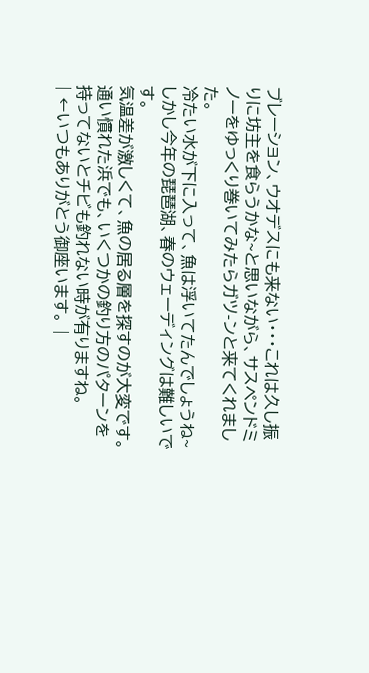ブレーション、ウオデスにも来ない・・・これは久し振りに坊主を食らうかな~と思いながら、サスペンドミノーをゆっくり巻いてみたらガツ-ンと来てくれました。
冷たい水が下に入って、魚は浮いてたんでしょうね~
しかし今年の琵琶湖、春のウェーディングは難しいです。
気温差が激しくて、魚の居る層を探すのが大変です。
通い慣れた浜でも、いくつかの釣り方のパターンを持ってないとチビも釣れない時が有りますね。
| ←いつもありがとう御座います。 |